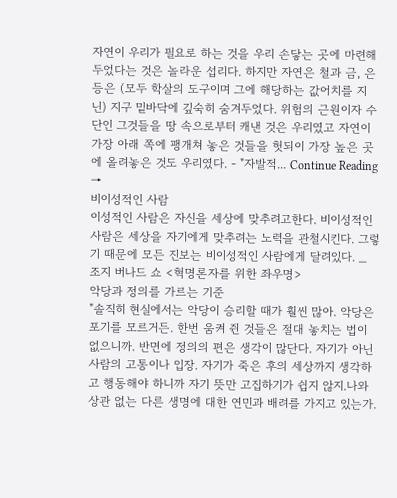자연이 우리가 필요로 하는 것을 우리 손닿는 곳에 마련해 두었다는 것은 놀라운 섭리다. 하지만 자연은 철과 금, 은 등은 (모두 학살의 도구이며 그에 해당하는 값어치를 지닌) 지구 밑바닥에 깊숙히 숨겨두었다. 위험의 근원이자 수단인 그것들을 땅 속으로부터 캐낸 것은 우리였고 자연이 가장 아래 쪽에 팽개쳐 놓은 것들을 헛되이 가장 높은 곳에 올려놓은 것도 우리였다. - "자발적... Continue Reading →
비이성적인 사람
이성적인 사람은 자신을 세상에 맞추려고한다. 비이성적인 사람은 세상을 자기에게 맞추려는 노력을 관철시킨다. 그렇기 때문에 모든 진보는 비이성적인 사람에게 달려있다. _ 조지 버나드 쇼 <혁명론자를 위한 좌우명>
악당과 정의를 가르는 기준
"솔직히 현실에서는 악당이 승리할 때가 훨씬 많아. 악당은 포기를 모르거든. 한번 움켜 쥔 것들은 절대 놓치는 법이 없으니까. 반면에 정의의 편은 생각이 많단다. 자기가 아닌 사람의 고통이나 입장. 자기가 죽은 후의 세상까지 생각하고 행동해야 하니까 자기 뜻만 고집하기가 쉽지 않지.나와 상관 없는 다른 생명에 대한 연민과 배려를 가지고 있는가.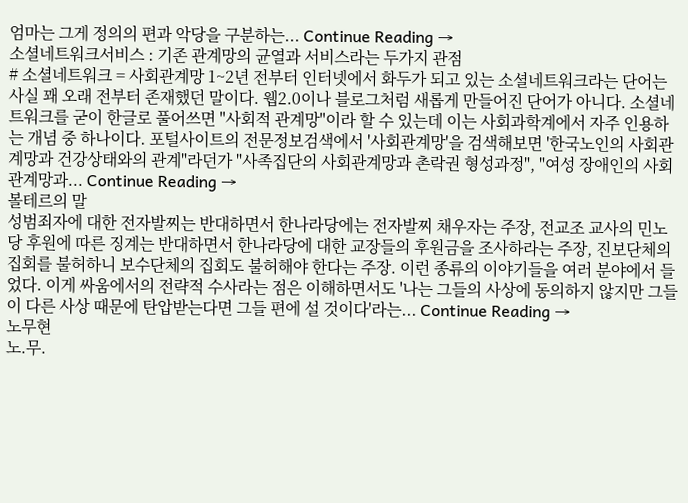엄마는 그게 정의의 편과 악당을 구분하는... Continue Reading →
소셜네트워크서비스 : 기존 관계망의 균열과 서비스라는 두가지 관점
# 소셜네트워크 = 사회관계망 1~2년 전부터 인터넷에서 화두가 되고 있는 소셜네트워크라는 단어는 사실 꽤 오래 전부터 존재했던 말이다. 웹2.0이나 블로그처럼 새롭게 만들어진 단어가 아니다. 소셜네트워크를 굳이 한글로 풀어쓰면 "사회적 관계망"이라 할 수 있는데 이는 사회과학계에서 자주 인용하는 개념 중 하나이다. 포털사이트의 전문정보검색에서 '사회관계망'을 검색해보면 '한국노인의 사회관계망과 건강상태와의 관계"라던가 "사족집단의 사회관계망과 촌락권 형성과정", "여성 장애인의 사회관계망과... Continue Reading →
볼테르의 말
성범죄자에 대한 전자발찌는 반대하면서 한나라당에는 전자발찌 채우자는 주장, 전교조 교사의 민노당 후원에 따른 징계는 반대하면서 한나라당에 대한 교장들의 후원금을 조사하라는 주장, 진보단체의 집회를 불허하니 보수단체의 집회도 불허해야 한다는 주장. 이런 종류의 이야기들을 여러 분야에서 들었다. 이게 싸움에서의 전략적 수사라는 점은 이해하면서도 '나는 그들의 사상에 동의하지 않지만 그들이 다른 사상 때문에 탄압받는다면 그들 편에 설 것이다'라는... Continue Reading →
노무현
노.무.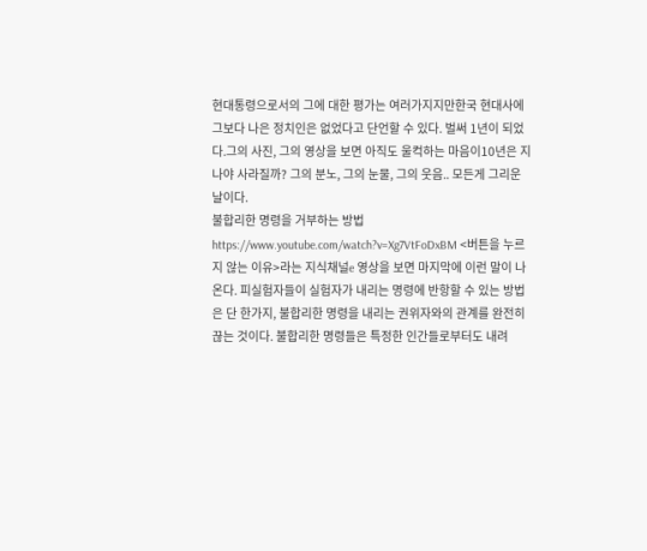현대통령으로서의 그에 대한 평가는 여러가지지만한국 현대사에 그보다 나은 정치인은 없었다고 단언할 수 있다. 벌써 1년이 되었다.그의 사진, 그의 영상을 보면 아직도 울컥하는 마음이10년은 지나야 사라질까? 그의 분노, 그의 눈물, 그의 웃음.. 모든게 그리운 날이다.
불합리한 명령을 거부하는 방법
https://www.youtube.com/watch?v=Xg7VtFoDxBM <버튼을 누르지 않는 이유>라는 지식채널e 영상을 보면 마지막에 이런 말이 나온다. 피실험자들이 실험자가 내리는 명령에 반항할 수 있는 방법은 단 한가지, 불합리한 명령을 내리는 권위자와의 관계를 완전히 끊는 것이다. 불합리한 명령들은 특정한 인간들로부터도 내려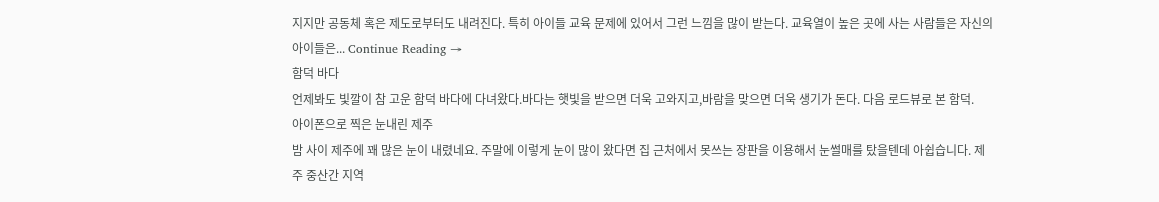지지만 공동체 혹은 제도로부터도 내려진다. 특히 아이들 교육 문제에 있어서 그런 느낌을 많이 받는다. 교육열이 높은 곳에 사는 사람들은 자신의 아이들은... Continue Reading →
함덕 바다
언제봐도 빛깔이 참 고운 함덕 바다에 다녀왔다.바다는 햇빛을 받으면 더욱 고와지고,바람을 맞으면 더욱 생기가 돈다. 다음 로드뷰로 본 함덕.
아이폰으로 찍은 눈내린 제주
밤 사이 제주에 꽤 많은 눈이 내렸네요. 주말에 이렇게 눈이 많이 왔다면 집 근처에서 못쓰는 장판을 이용해서 눈썰매를 탔을텐데 아쉽습니다. 제주 중산간 지역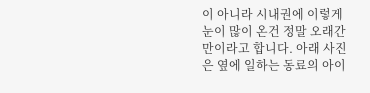이 아니라 시내권에 이렇게 눈이 많이 온건 정말 오래간만이라고 합니다. 아래 사진은 옆에 일하는 동료의 아이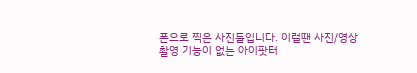폰으로 찍은 사진들입니다. 이럴땐 사진/영상촬영 기능이 없는 아이팟터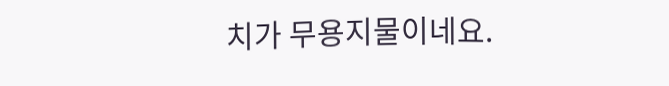치가 무용지물이네요.